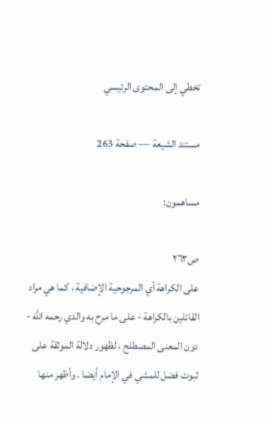تخطي إلى المحتوى الرئيسي

مستند الشيعة — صفحة 263

مساهمون:

ص٢٦٣
على الكراهة أي المرجوحية الإضافية ، كما هي مراد القائلين بالكراهة - على ما مرح به والدي رحمه الله - دون المعنى المصطلح ، لظهور دلالة الموثقة على ثبوت فضل للمشي في الإمام أيضا . وأظهر منها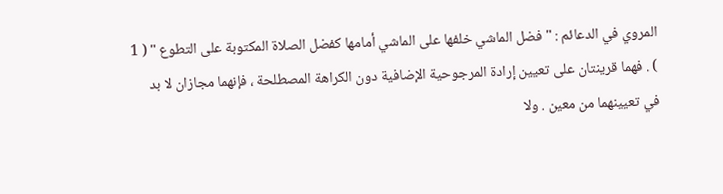المروي في الدعائم : " فضل الماشي خلفها على الماشي أمامها كفضل الصلاة المكتوبة على التطوع " ( 1 ) . فهما قرينتان على تعيين إرادة المرجوحية الإضافية دون الكراهة المصطلحة ، فإنهما مجازان لا بد في تعيينهما من معين . ولا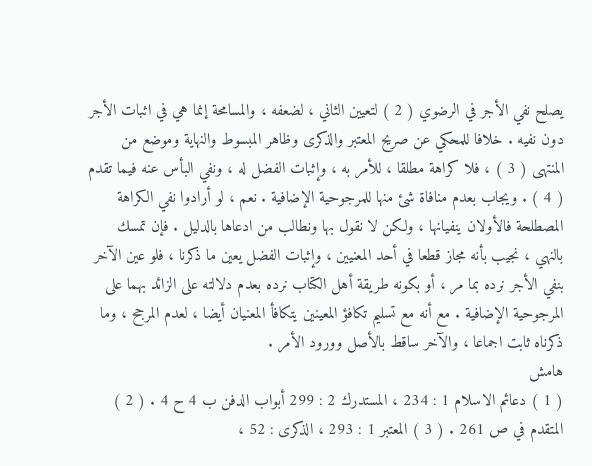يصلح نفي الأجر في الرضوي ( 2 ) لتعيين الثاني ، لضعفه ، والمسامحة إنما هي في اثبات الأجر دون نفيه . خلافا للمحكي عن صريح المعتبر والذكرى وظاهر المبسوط والنهاية وموضع من المنتهى ( 3 ) ، فلا كراهة مطلقا ، للأمر به ، وإثبات الفضل له ، ونفي البأس عنه فيما تقدم ( 4 ) . ويجاب بعدم منافاة شئ منها للمرجوحية الإضافية . نعم ، لو أرادوا نفي الكراهة المصطلحة فالأولان ينفيانها ، ولكن لا نقول بها ونطالب من ادعاها بالدليل . فإن تمسك بالنهي ، نجيب بأنه مجاز قطعا في أحد المعنيين ، وإثبات الفضل يعين ما ذكرنا ، فلو عين الآخر بنفي الأجر نرده بما مر ، أو بكونه طريقة أهل الكتاب نرده بعدم دلالته على الزائد بهما على المرجوحية الإضافية . مع أنه مع تسليم تكافؤ المعينين يتكافأ المعنيان أيضا ، لعدم المرجح ، وما ذكرناه ثابت اجماعا ، والآخر ساقط بالأصل وورود الأمر .
هامش
( 1 ) دعائم الاسلام 1 : 234 ، المستدرك 2 : 299 أبواب الدفن ب 4 ح 4 . ( 2 ) المتقدم في ص 261 . ( 3 ) المعتبر 1 : 293 ، الذكرى : 52 ،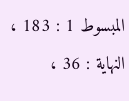المبسوط 1 : 183 ، النهاية : 36 ،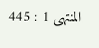المنتهى 1 : 445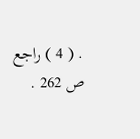. ( 4 ) راجع ص 262 .